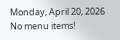Monday, April 20, 2026
No menu items!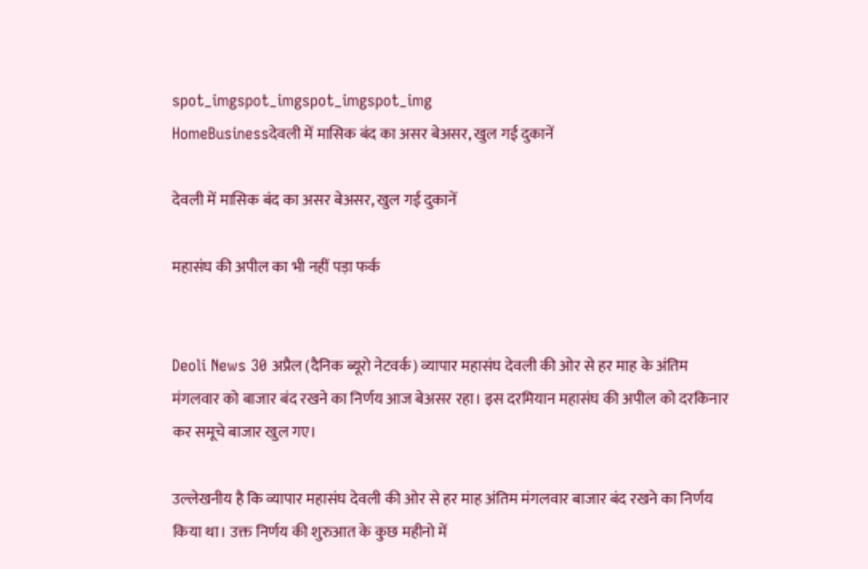spot_imgspot_imgspot_imgspot_img
HomeBusinessदेवली में मासिक बंद का असर बेअसर, खुल गई दुकानें

देवली में मासिक बंद का असर बेअसर, खुल गई दुकानें

महासंघ की अपील का भी नहीं पड़ा फर्क


Deoli News 30 अप्रैल (दैनिक ब्यूरो नेटवर्क) व्यापार महासंघ देवली की ओर से हर माह के अंतिम मंगलवार को बाजार बंद रखने का निर्णय आज बेअसर रहा। इस दरमियान महासंघ की अपील को दरकिनार कर समूचे बाजार खुल गए।

उल्लेखनीय है कि व्यापार महासंघ देवली की ओर से हर माह अंतिम मंगलवार बाजार बंद रखने का निर्णय किया था। उक्त निर्णय की शुरुआत के कुछ महीनो में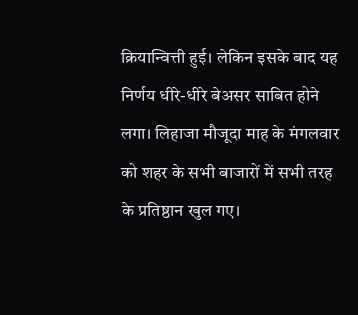क्रियान्वित्ती हुई। लेकिन इसके बाद यह निर्णय धीरे-धीरे बेअसर साबित होने लगा। लिहाजा मौजूदा माह के मंगलवार को शहर के सभी बाजारों में सभी तरह के प्रतिष्ठान खुल गए।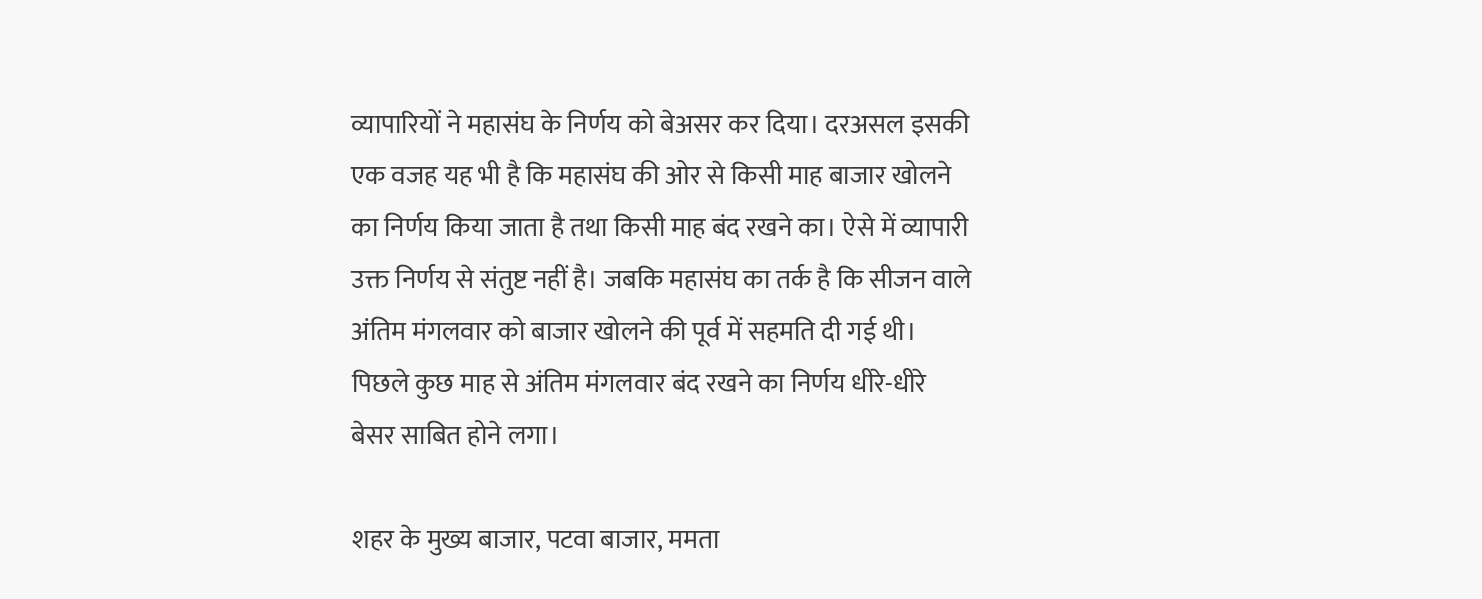व्यापारियों ने महासंघ के निर्णय को बेअसर कर दिया। दरअसल इसकी एक वजह यह भी है कि महासंघ की ओर से किसी माह बाजार खोलने का निर्णय किया जाता है तथा किसी माह बंद रखने का। ऐसे में व्यापारी उक्त निर्णय से संतुष्ट नहीं है। जबकि महासंघ का तर्क है कि सीजन वाले अंतिम मंगलवार को बाजार खोलने की पूर्व में सहमति दी गई थी। पिछले कुछ माह से अंतिम मंगलवार बंद रखने का निर्णय धीरे-धीरे बेसर साबित होने लगा।

शहर के मुख्य बाजार, पटवा बाजार, ममता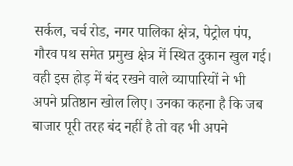सर्कल, चर्च रोड, नगर पालिका क्षेत्र, पेट्रोल पंप, गौरव पथ समेत प्रमुख क्षेत्र में स्थित दुकान खुल गई। वही इस होड़ में बंद रखने वाले व्यापारियों ने भी अपने प्रतिष्ठान खोल लिए। उनका कहना है कि जब बाजार पूरी तरह बंद नहीं है तो वह भी अपने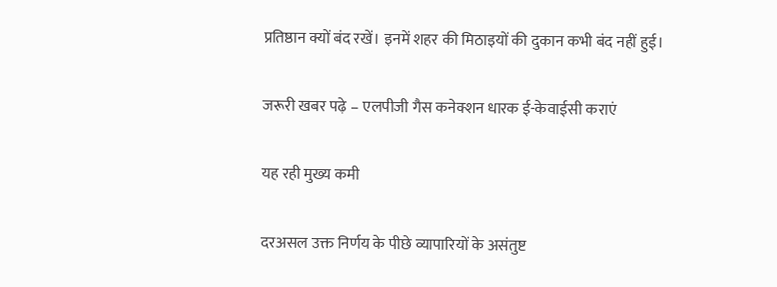प्रतिष्ठान क्यों बंद रखें। इनमें शहर की मिठाइयों की दुकान कभी बंद नहीं हुई।

जरूरी खबर पढ़े – एलपीजी गैस कनेक्शन धारक ई-केवाईसी कराएं

यह रही मुख्य कमी

दरअसल उक्त निर्णय के पीछे व्यापारियों के असंतुष्ट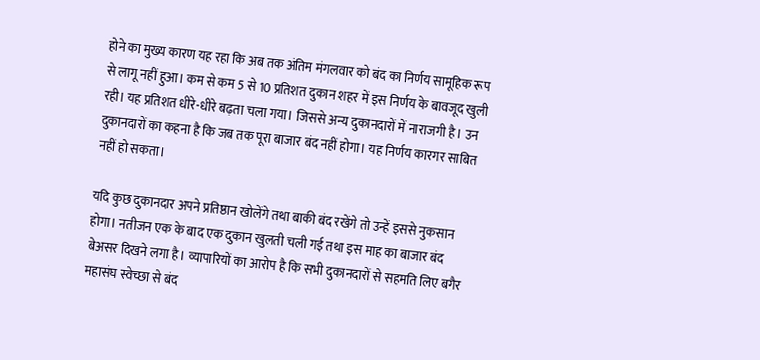होने का मुख्य कारण यह रहा कि अब तक अंतिम मंगलवार को बंद का निर्णय सामूहिक रूप से लागू नहीं हुआ। कम से कम 5 से 10 प्रतिशत दुकान शहर में इस निर्णय के बावजूद खुली रही। यह प्रतिशत धीरे-धीरे बढ़ता चला गया। जिससे अन्य दुकानदारों में नाराजगी है। उन दुकानदारों का कहना है कि जब तक पूरा बाजार बंद नहीं होगा। यह निर्णय कारगर साबित नहीं हो सकता।

यदि कुछ दुकानदार अपने प्रतिष्ठान खोलेंगे तथा बाकी बंद रखेंगे तो उन्हें इससे नुकसान होगा। नतीजन एक के बाद एक दुकान खुलती चली गई तथा इस माह का बाजार बंद बेअसर दिखने लगा है। व्यापारियों का आरोप है कि सभी दुकानदारों से सहमति लिए बगैर महासंघ स्वेच्छा से बंद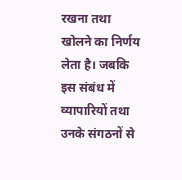रखना तथा खोलने का निर्णय लेता है। जबकि इस संबंध में व्यापारियों तथा उनके संगठनों से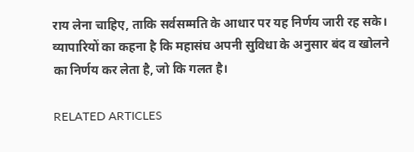राय लेना चाहिए, ताकि सर्वसम्मति के आधार पर यह निर्णय जारी रह सके। व्यापारियों का कहना है कि महासंघ अपनी सुविधा के अनुसार बंद व खोलने का निर्णय कर लेता है, जो कि गलत है।

RELATED ARTICLES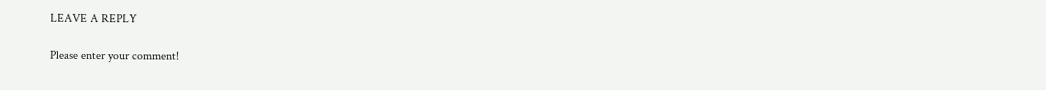LEAVE A REPLY

Please enter your comment!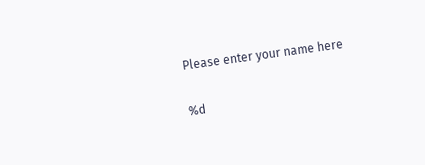Please enter your name here

%d